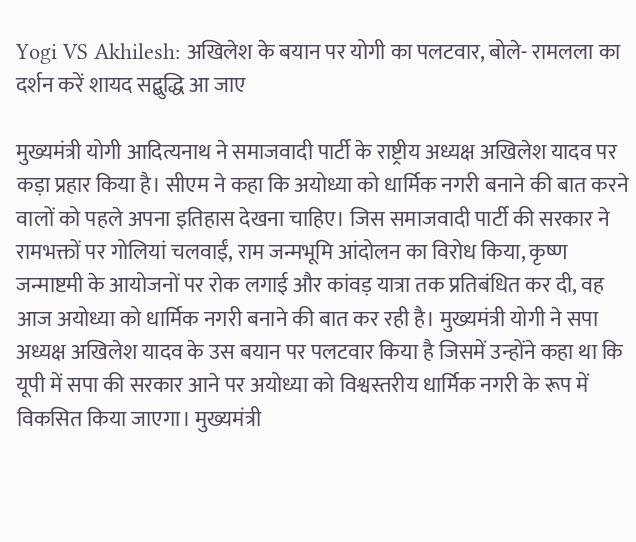Yogi VS Akhilesh: अखिलेश के बयान पर योगी का पलटवार, बोले- रामलला का दर्शन करें शायद सद्बुद्धि आ जाए

मुख्यमंत्री योगी आदित्यनाथ ने समाजवादी पार्टी के राष्ट्रीय अध्यक्ष अखिलेश यादव पर कड़ा प्रहार किया है। सीएम ने कहा कि अयोध्या को धार्मिक नगरी बनाने की बात करने वालों को पहले अपना इतिहास देखना चाहिए। जिस समाजवादी पार्टी की सरकार ने रामभक्तों पर गोलियां चलवाईं, राम जन्मभूमि आंदोलन का विरोध किया, कृष्ण जन्माष्टमी के आयोजनों पर रोक लगाई और कांवड़ यात्रा तक प्रतिबंधित कर दी, वह आज अयोध्या को धार्मिक नगरी बनाने की बात कर रही है। मुख्यमंत्री योगी ने सपा अध्यक्ष अखिलेश यादव के उस बयान पर पलटवार किया है जिसमें उन्होंने कहा था कि यूपी में सपा की सरकार आने पर अयोध्या को विश्वस्तरीय धार्मिक नगरी के रूप में विकसित किया जाएगा। मुख्यमंत्री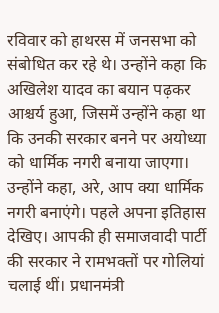रविवार को हाथरस में जनसभा को संबोधित कर रहे थे। उन्होंने कहा कि अखिलेश यादव का बयान पढ़कर आश्चर्य हुआ, जिसमें उन्होंने कहा था कि उनकी सरकार बनने पर अयोध्या को धार्मिक नगरी बनाया जाएगा। उन्होंने कहा, अरे, आप क्या धार्मिक नगरी बनाएंगे। पहले अपना इतिहास देखिए। आपकी ही समाजवादी पार्टी की सरकार ने रामभक्तों पर गोलियां चलाई थीं। प्रधानमंत्री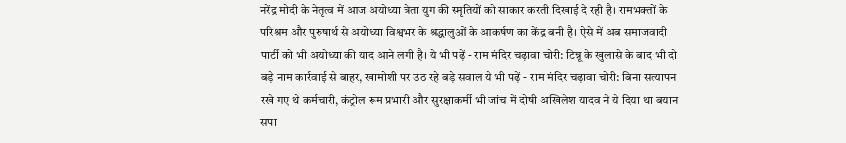नरेंद्र मोदी के नेतृत्व में आज अयोध्या त्रेता युग की स्मृतियों को साकार करती दिखाई दे रही है। रामभक्तों के परिश्रम और पुरुषार्थ से अयोध्या विश्वभर के श्रद्धालुओं के आकर्षण का केंद्र बनी है। ऐसे में अब समाजवादी पार्टी को भी अयोध्या की याद आने लगी है। ये भी पढ़ें - राम मंदिर चढ़ावा चोरी: टिन्नू के खुलासे के बाद भी दो बड़े नाम कार्रवाई से बाहर, खामोशी पर उठ रहे बड़े सवाल ये भी पढ़ें - राम मंदिर चढ़ावा चोरी: बिना सत्यापन रखे गए थे कर्मचारी, कंट्रोल रूम प्रभारी और सुरक्षाकर्मी भी जांच में दोषी अखिलेश यादव ने ये दिया था बयान सपा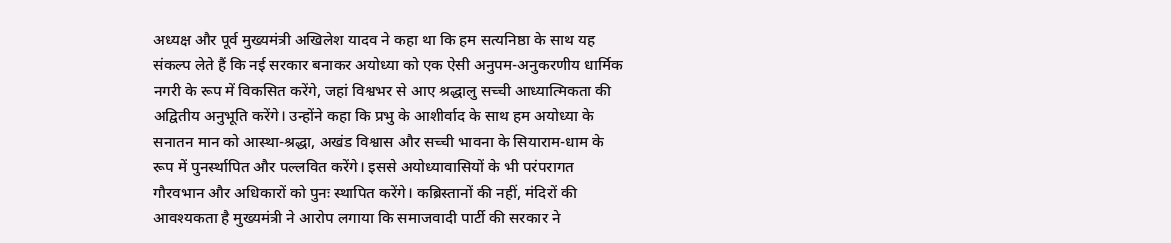अध्यक्ष और पूर्व मुख्यमंत्री अखिलेश यादव ने कहा था कि हम सत्यनिष्ठा के साथ यह संकल्प लेते हैं कि नई सरकार बनाकर अयोध्या को एक ऐसी अनुपम-अनुकरणीय धार्मिक नगरी के रूप में विकसित करेंगे, जहां विश्वभर से आए श्रद्धालु सच्ची आध्यात्मिकता की अद्वितीय अनुभूति करेंगे। उन्होंने कहा कि प्रभु के आशीर्वाद के साथ हम अयोध्या के सनातन मान को आस्था-श्रद्धा, अखंड विश्वास और सच्ची भावना के सियाराम-धाम के रूप में पुनर्स्थापित और पल्लवित करेंगे। इससे अयोध्यावासियों के भी परंपरागत गौरवभान और अधिकारों को पुनः स्थापित करेंगे। कब्रिस्तानों की नहीं, मंदिरों की आवश्यकता है मुख्यमंत्री ने आरोप लगाया कि समाजवादी पार्टी की सरकार ने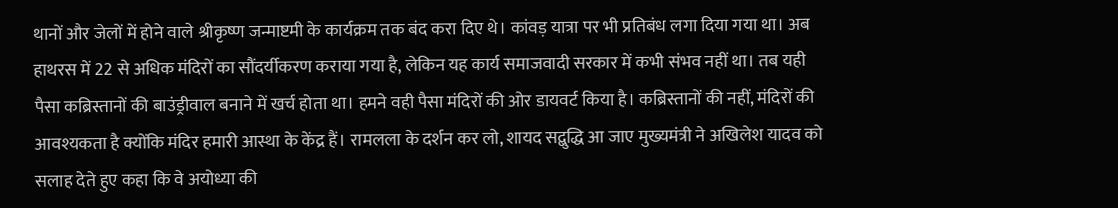थानों और जेलों में होने वाले श्रीकृष्ण जन्माष्टमी के कार्यक्रम तक बंद करा दिए थे। कांवड़ यात्रा पर भी प्रतिबंध लगा दिया गया था। अब हाथरस में 22 से अधिक मंदिरों का सौंदर्यीकरण कराया गया है, लेकिन यह कार्य समाजवादी सरकार में कभी संभव नहीं था। तब यही पैसा कब्रिस्तानों की बाउंड्रीवाल बनाने में खर्च होता था। हमने वही पैसा मंदिरों की ओर डायवर्ट किया है। कब्रिस्तानों की नहीं, मंदिरों की आवश्यकता है क्योंकि मंदिर हमारी आस्था के केंद्र हैं। रामलला के दर्शन कर लो, शायद सद्बुद्धि आ जाए मुख्यमंत्री ने अखिलेश यादव को सलाह देते हुए कहा कि वे अयोध्या की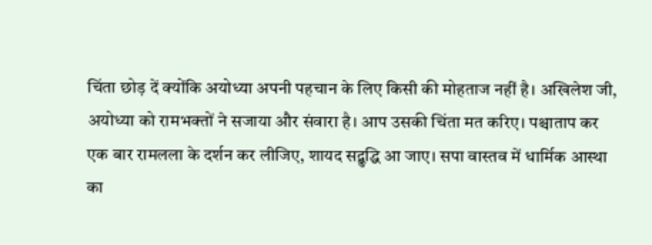चिंता छोड़ दें क्योंकि अयोध्या अपनी पहचान के लिए किसी की मोहताज नहीं है। अखिलेश जी, अयोध्या को रामभक्तों ने सजाया और संवारा है। आप उसकी चिंता मत करिए। पश्चाताप कर एक बार रामलला के दर्शन कर लीजिए, शायद सद्बुद्धि आ जाए। सपा वास्तव में धार्मिक आस्था का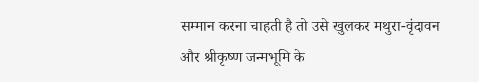सम्मान करना चाहती है तो उसे खुलकर मथुरा-वृंदावन और श्रीकृष्ण जन्मभूमि के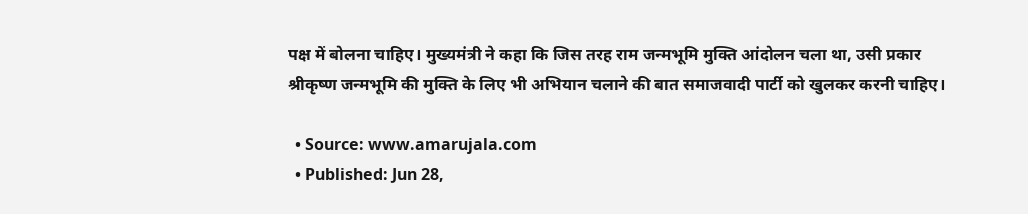पक्ष में बोलना चाहिए। मुख्यमंत्री ने कहा कि जिस तरह राम जन्मभूमि मुक्ति आंदोलन चला था, उसी प्रकार श्रीकृष्ण जन्मभूमि की मुक्ति के लिए भी अभियान चलाने की बात समाजवादी पार्टी को खुलकर करनी चाहिए।

  • Source: www.amarujala.com
  • Published: Jun 28,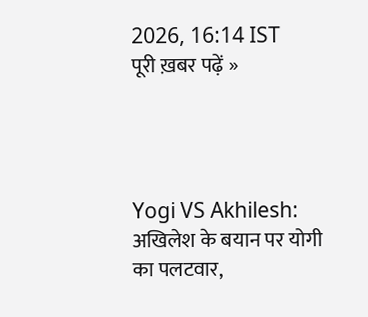2026, 16:14 IST
पूरी ख़बर पढ़ें »




Yogi VS Akhilesh: अखिलेश के बयान पर योगी का पलटवार,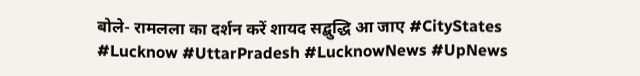बोले- रामलला का दर्शन करें शायद सद्बुद्धि आ जाए #CityStates #Lucknow #UttarPradesh #LucknowNews #UpNews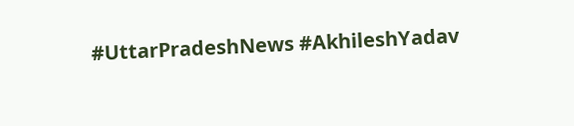#UttarPradeshNews #AkhileshYadav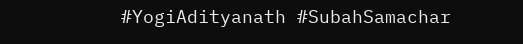#YogiAdityanath #SubahSamachar